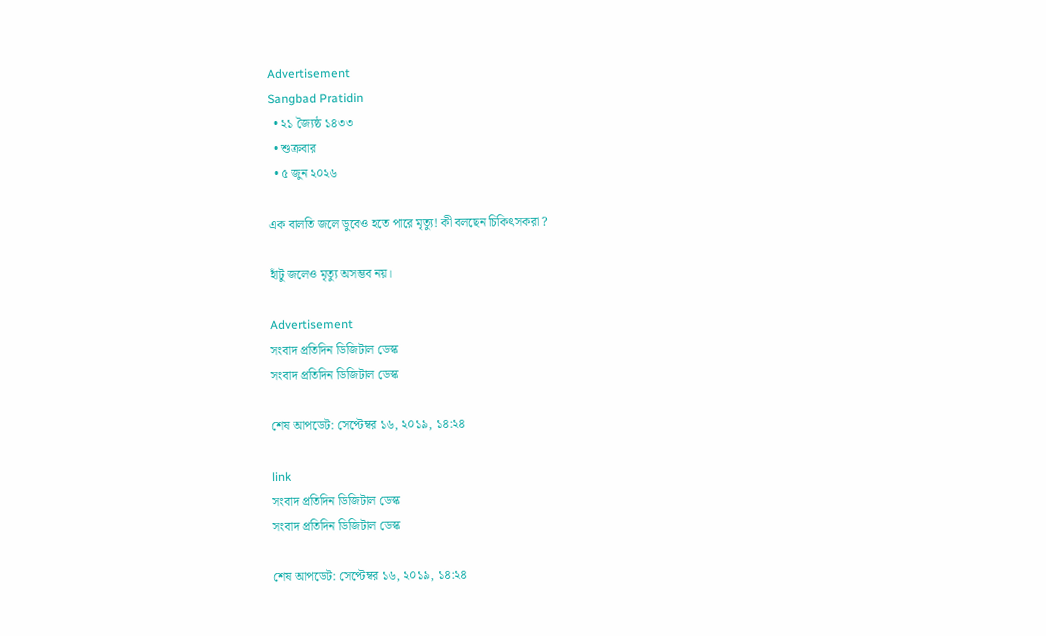Advertisement
Sangbad Pratidin
  • ২১ জ্যৈষ্ঠ ১৪৩৩
  • শুক্রবার
  • ৫ জুন ২০২৬

এক বালতি জলে ডুবেও হতে পারে মৃত্যু! কী বলছেন চিকিৎসকরা ?

হাঁটু জলেও মৃত্যু অসম্ভব নয়।

Advertisement
সংবাদ প্রতিদিন ডিজিটাল ডেস্ক
সংবাদ প্রতিদিন ডিজিটাল ডেস্ক

শেষ আপডেট: সেপ্টেম্বর ১৬, ২০১৯, ১৪:২৪

link
সংবাদ প্রতিদিন ডিজিটাল ডেস্ক
সংবাদ প্রতিদিন ডিজিটাল ডেস্ক

শেষ আপডেট: সেপ্টেম্বর ১৬, ২০১৯, ১৪:২৪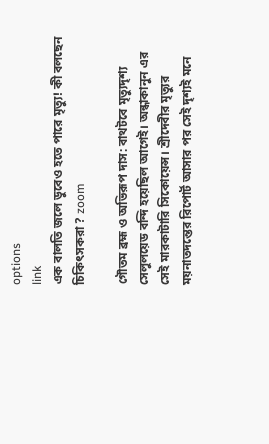options
link
এক বালতি জলে ডুবেও হতে পারে মৃত্যু! কী বলছেন চিকিৎসকরা ? zoom

গৌতম ব্রহ্ম ও অভিরূপ দাস: বাথটবে মৃত্যুদৃশ্য সেলুলয়েড বন্দি হয়েছিল আগেই। অন্ধাকানুন এর সেই মারকাটারি সিকোয়েন্স। শ্রীদেবীর মৃত্যুর ময়নাতদন্তের রিপোর্ট আসার পর সেই দৃশ্যই মনে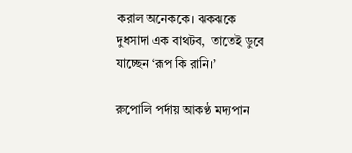করাল অনেককে। ঝকঝকে দুধসাদা এক বাথটব,  তাতেই ডুবে যাচ্ছেন ‘রূপ কি রানি।’

রুপোলি পর্দায় আকণ্ঠ মদ্যপান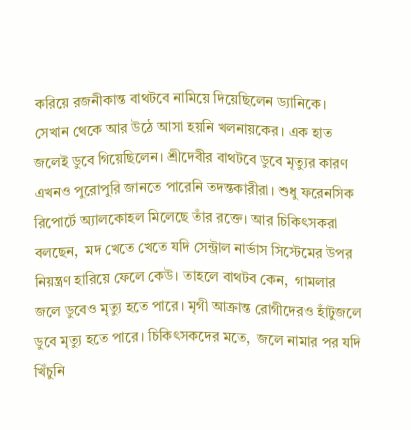করিয়ে রজনীকান্ত বাথটবে নামিয়ে দিয়েছিলেন ড্যানিকে। সেখান থেকে আর উঠে আসা হয়নি খলনায়কের। এক হাত জলেই ডুবে গিয়েছিলেন। শ্রীদেবীর বাথটবে ডুবে মৃত্যুর কারণ এখনও পুরোপুরি জানতে পারেনি তদন্তকারীরা। শুধু ফরেনসিক রিপোর্টে অ্যালকোহল মিলেছে তাঁর রক্তে। আর চিকিৎসকরা বলছেন,  মদ খেতে খেতে যদি সেন্ট্রাল নার্ভাস সিস্টেমের উপর নিয়ন্ত্রণ হারিয়ে ফেলে কেউ। তাহলে বাথটব কেন,  গামলার জলে ডুবেও মৃত্যু হতে পারে। মৃগী আক্রান্ত রোগীদেরও হাঁটুজলে ডুবে মৃত্যু হতে পারে। চিকিৎসকদের মতে,  জলে নামার পর যদি খিঁচুনি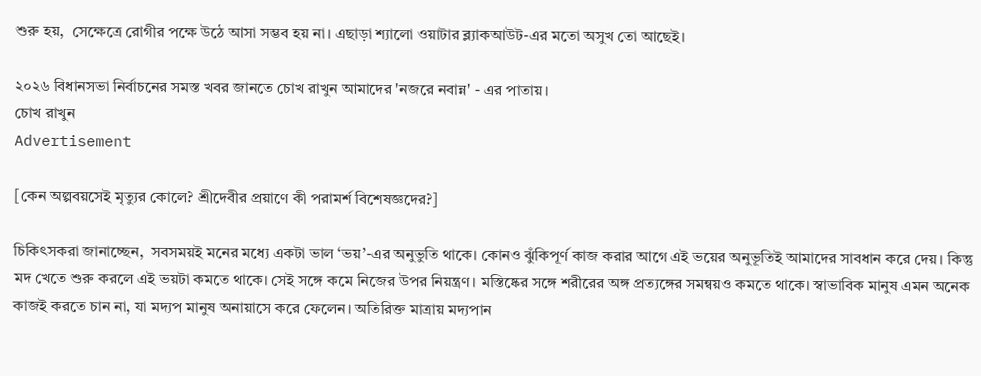শুরু হয়,  সেক্ষেত্রে রোগীর পক্ষে উঠে আসা সম্ভব হয় না। এছাড়া শ্যালো ওয়াটার ব্ল্যাকআউট-এর মতো অসুখ তো আছেই।

২০২৬ বিধানসভা নির্বাচনের সমস্ত খবর জানতে চোখ রাখুন আমাদের 'নজরে নবান্ন' - এর পাতায়।
চোখ রাখুন
Advertisement

[কেন অল্পবয়সেই মৃত্যুর কোলে? শ্রীদেবীর প্রয়াণে কী পরামর্শ বিশেষজ্ঞদের?]

চিকিৎসকরা জানাচ্ছেন,  সবসময়ই মনের মধ্যে একটা ভাল ‘ভয়’-এর অনুভুতি থাকে। কোনও ঝুঁকিপূর্ণ কাজ করার আগে এই ভয়ের অনুভূতিই আমাদের সাবধান করে দেয়। কিন্তু মদ খেতে শুরু করলে এই ভয়টা কমতে থাকে। সেই সঙ্গে কমে নিজের উপর নিয়ন্ত্রণ। মস্তিষ্কের সঙ্গে শরীরের অঙ্গ প্রত্যঙ্গের সমন্বয়ও কমতে থাকে। স্বাভাবিক মানুষ এমন অনেক কাজই করতে চান না, যা মদ্যপ মানুষ অনায়াসে করে ফেলেন। অতিরিক্ত মাত্রায় মদ্যপান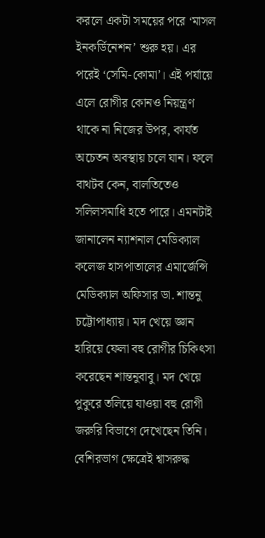করলে একটা সময়ের পরে ‘মাসল ইনকর্ডিনেশন’ শুরু হয়। এর পরেই ‘সেমি-কোমা’। এই পর্যায়ে এলে রোগীর কোনও নিয়ন্ত্রণ থাকে না নিজের উপর, কার্যত অচেতন অবস্থায় চলে যান। ফলে বাথটব কেন, বালতিতেও সলিলসমাধি হতে পারে। এমনটাই জানালেন ন্যাশনাল মেডিক্যাল কলেজ হাসপাতালের এমার্জেন্সি মেডিক্যাল অফিসার ডা. শান্তনু চট্টোপাধ্যায়। মদ খেয়ে জ্ঞান হারিয়ে ফেলা বহু রোগীর চিকিৎসা করেছেন শান্তনুবাবু। মদ খেয়ে পুকুরে তলিয়ে যাওয়া বহু রোগী  জরুরি বিভাগে দেখেছেন তিনি। বেশিরভাগ ক্ষেত্রেই শ্বাসরুদ্ধ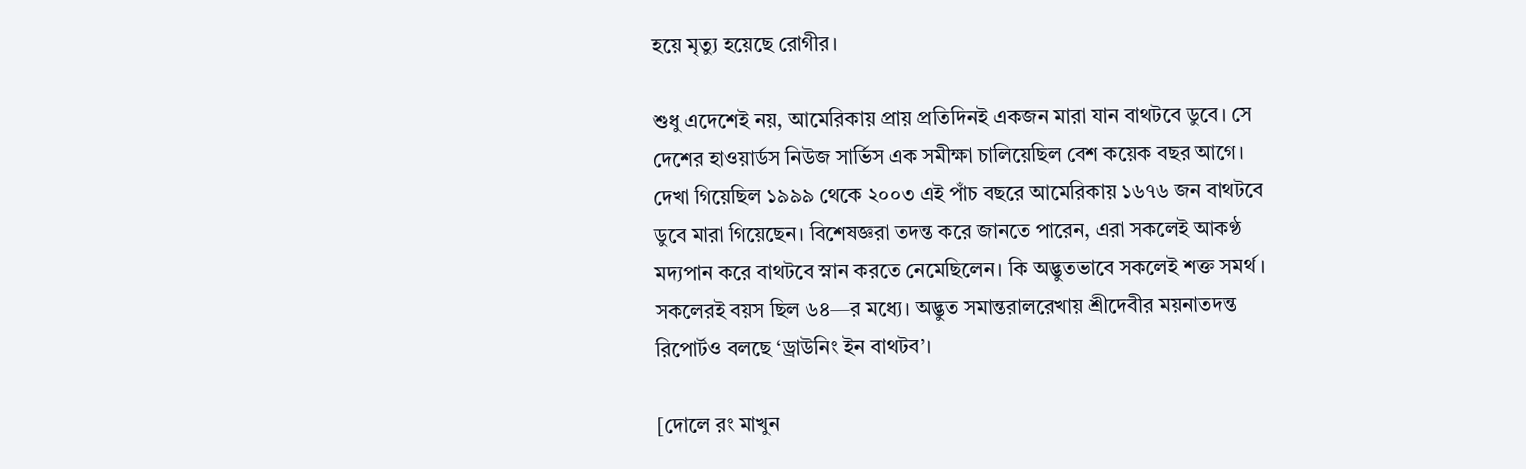হয়ে মৃত্যু হয়েছে রোগীর।

শুধু এদেশেই নয়, আমেরিকায় প্রায় প্রতিদিনই একজন মারা যান বাথটবে ডুবে। সে দেশের হাওয়ার্ডস নিউজ সার্ভিস এক সমীক্ষা চালিয়েছিল বেশ কয়েক বছর আগে। দেখা গিয়েছিল ১৯৯৯ থেকে ২০০৩ এই পাঁচ বছরে আমেরিকায় ১৬৭৬ জন বাথটবে ডুবে মারা গিয়েছেন। বিশেষজ্ঞরা তদন্ত করে জানতে পারেন, এরা সকলেই আকণ্ঠ মদ্যপান করে বাথটবে স্নান করতে নেমেছিলেন। কি অদ্ভুতভাবে সকলেই শক্ত সমর্থ। সকলেরই বয়স ছিল ৬৪—র মধ্যে। অদ্ভুত সমান্তরালরেখায় শ্রীদেবীর ময়নাতদন্ত রিপোর্টও বলছে ‘ড্রাউনিং ইন বাথটব’।

[দোলে রং মাখুন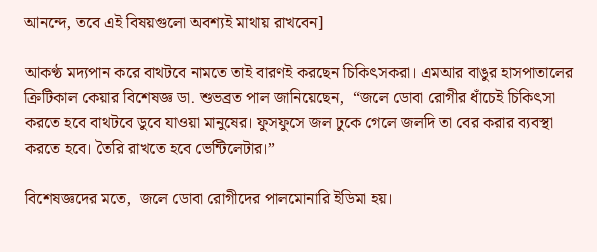আনন্দে, তবে এই বিষয়গুলো অবশ্যই মাথায় রাখবেন]

আকণ্ঠ মদ্যপান করে বাথটবে নামতে তাই বারণই করছেন চিকিৎসকরা। এমআর বাঙুর হাসপাতালের ক্রিটিকাল কেয়ার বিশেষজ্ঞ ডা. শুভব্রত পাল জানিয়েছেন,  “জলে ডোবা রোগীর ধাঁচেই চিকিৎসা করতে হবে বাথটবে ডুবে যাওয়া মানুষের। ফুসফুসে জল ঢুকে গেলে জলদি তা বের করার ব্যবস্থা করতে হবে। তৈরি রাখতে হবে ভেন্টিলেটার।”

বিশেষজ্ঞদের মতে,  জলে ডোবা রোগীদের পালমোনারি ইডিমা হয়।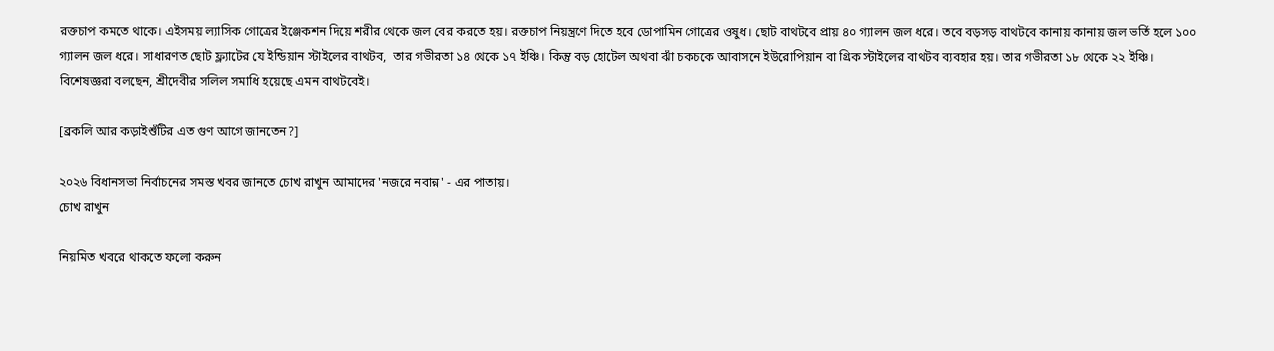রক্তচাপ কমতে থাকে। এইসময় ল্যাসিক গোত্রের ইঞ্জেকশন দিয়ে শরীর থেকে জল বের করতে হয়। রক্তচাপ নিয়ন্ত্রণে দিতে হবে ডোপামিন গোত্রের ওষুধ। ছোট বাথটবে প্রায় ৪০ গ্যালন জল ধরে। তবে বড়সড় বাথটবে কানায় কানায় জল ভর্তি হলে ১০০ গ্যালন জল ধরে। সাধারণত ছোট ফ্ল্যাটের যে ইন্ডিয়ান স্টাইলের বাথটব,  তার গভীরতা ১৪ থেকে ১৭ ইঞ্চি। কিন্তু বড় হোটেল অথবা ঝাঁ চকচকে আবাসনে ইউরোপিয়ান বা গ্রিক স্টাইলের বাথটব ব্যবহার হয়। তার গভীরতা ১৮ থেকে ২২ ইঞ্চি। বিশেষজ্ঞরা বলছেন, শ্রীদেবীর সলিল সমাধি হয়েছে এমন বাথটবেই।

[ব্রকলি আর কড়াইশুঁটির এত গুণ আগে জানতেন?]

২০২৬ বিধানসভা নির্বাচনের সমস্ত খবর জানতে চোখ রাখুন আমাদের 'নজরে নবান্ন' - এর পাতায়।
চোখ রাখুন

নিয়মিত খবরে থাকতে ফলো করুন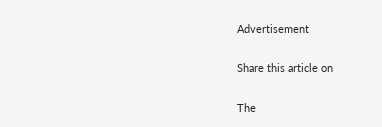Advertisement

Share this article on

The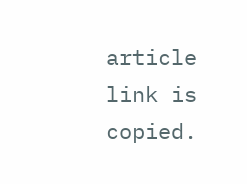article link is copied.